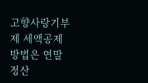고향사랑기부제 세액공제 방법은 연말정산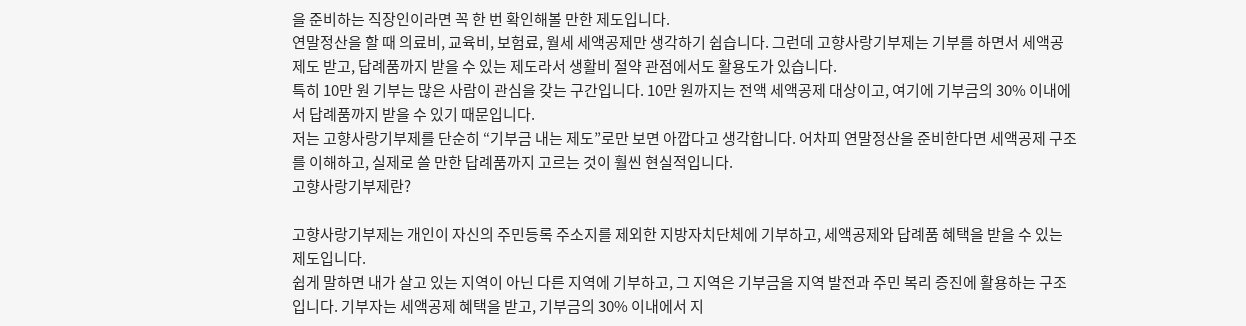을 준비하는 직장인이라면 꼭 한 번 확인해볼 만한 제도입니다.
연말정산을 할 때 의료비, 교육비, 보험료, 월세 세액공제만 생각하기 쉽습니다. 그런데 고향사랑기부제는 기부를 하면서 세액공제도 받고, 답례품까지 받을 수 있는 제도라서 생활비 절약 관점에서도 활용도가 있습니다.
특히 10만 원 기부는 많은 사람이 관심을 갖는 구간입니다. 10만 원까지는 전액 세액공제 대상이고, 여기에 기부금의 30% 이내에서 답례품까지 받을 수 있기 때문입니다.
저는 고향사랑기부제를 단순히 “기부금 내는 제도”로만 보면 아깝다고 생각합니다. 어차피 연말정산을 준비한다면 세액공제 구조를 이해하고, 실제로 쓸 만한 답례품까지 고르는 것이 훨씬 현실적입니다.
고향사랑기부제란?

고향사랑기부제는 개인이 자신의 주민등록 주소지를 제외한 지방자치단체에 기부하고, 세액공제와 답례품 혜택을 받을 수 있는 제도입니다.
쉽게 말하면 내가 살고 있는 지역이 아닌 다른 지역에 기부하고, 그 지역은 기부금을 지역 발전과 주민 복리 증진에 활용하는 구조입니다. 기부자는 세액공제 혜택을 받고, 기부금의 30% 이내에서 지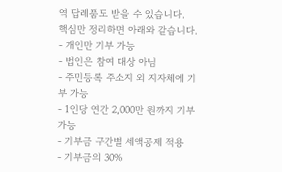역 답례품도 받을 수 있습니다.
핵심만 정리하면 아래와 같습니다.
- 개인만 기부 가능
- 법인은 참여 대상 아님
- 주민등록 주소지 외 지자체에 기부 가능
- 1인당 연간 2,000만 원까지 기부 가능
- 기부금 구간별 세액공제 적용
- 기부금의 30%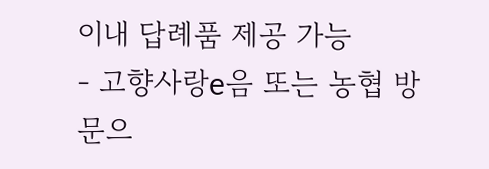이내 답례품 제공 가능
- 고향사랑e음 또는 농협 방문으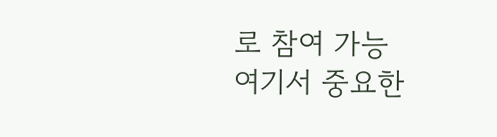로 참여 가능
여기서 중요한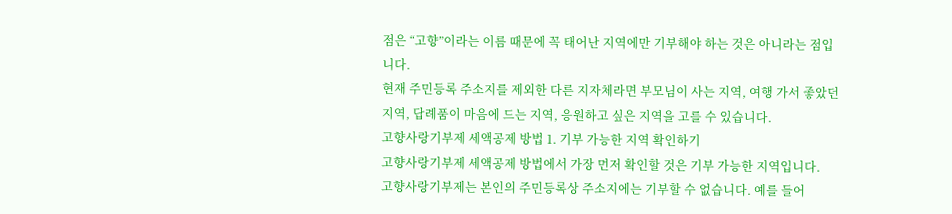점은 “고향”이라는 이름 때문에 꼭 태어난 지역에만 기부해야 하는 것은 아니라는 점입니다.
현재 주민등록 주소지를 제외한 다른 지자체라면 부모님이 사는 지역, 여행 가서 좋았던 지역, 답례품이 마음에 드는 지역, 응원하고 싶은 지역을 고를 수 있습니다.
고향사랑기부제 세액공제 방법 1. 기부 가능한 지역 확인하기
고향사랑기부제 세액공제 방법에서 가장 먼저 확인할 것은 기부 가능한 지역입니다.
고향사랑기부제는 본인의 주민등록상 주소지에는 기부할 수 없습니다. 예를 들어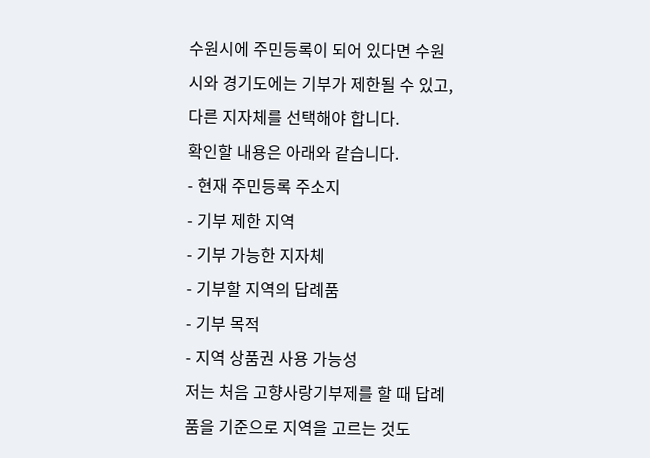수원시에 주민등록이 되어 있다면 수원시와 경기도에는 기부가 제한될 수 있고, 다른 지자체를 선택해야 합니다.
확인할 내용은 아래와 같습니다.
- 현재 주민등록 주소지
- 기부 제한 지역
- 기부 가능한 지자체
- 기부할 지역의 답례품
- 기부 목적
- 지역 상품권 사용 가능성
저는 처음 고향사랑기부제를 할 때 답례품을 기준으로 지역을 고르는 것도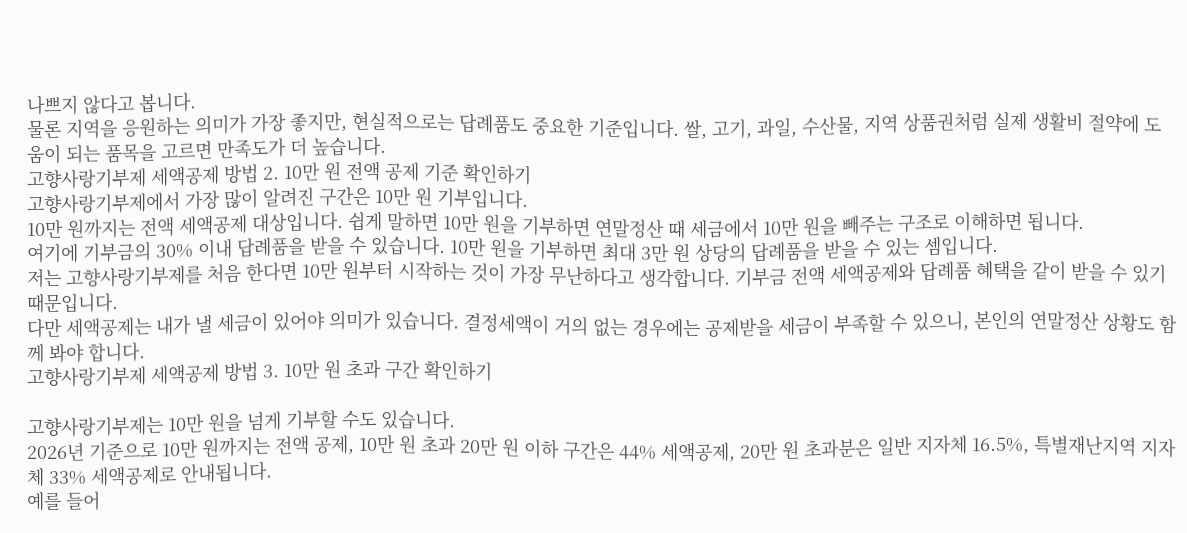나쁘지 않다고 봅니다.
물론 지역을 응원하는 의미가 가장 좋지만, 현실적으로는 답례품도 중요한 기준입니다. 쌀, 고기, 과일, 수산물, 지역 상품권처럼 실제 생활비 절약에 도움이 되는 품목을 고르면 만족도가 더 높습니다.
고향사랑기부제 세액공제 방법 2. 10만 원 전액 공제 기준 확인하기
고향사랑기부제에서 가장 많이 알려진 구간은 10만 원 기부입니다.
10만 원까지는 전액 세액공제 대상입니다. 쉽게 말하면 10만 원을 기부하면 연말정산 때 세금에서 10만 원을 빼주는 구조로 이해하면 됩니다.
여기에 기부금의 30% 이내 답례품을 받을 수 있습니다. 10만 원을 기부하면 최대 3만 원 상당의 답례품을 받을 수 있는 셈입니다.
저는 고향사랑기부제를 처음 한다면 10만 원부터 시작하는 것이 가장 무난하다고 생각합니다. 기부금 전액 세액공제와 답례품 혜택을 같이 받을 수 있기 때문입니다.
다만 세액공제는 내가 낼 세금이 있어야 의미가 있습니다. 결정세액이 거의 없는 경우에는 공제받을 세금이 부족할 수 있으니, 본인의 연말정산 상황도 함께 봐야 합니다.
고향사랑기부제 세액공제 방법 3. 10만 원 초과 구간 확인하기

고향사랑기부제는 10만 원을 넘게 기부할 수도 있습니다.
2026년 기준으로 10만 원까지는 전액 공제, 10만 원 초과 20만 원 이하 구간은 44% 세액공제, 20만 원 초과분은 일반 지자체 16.5%, 특별재난지역 지자체 33% 세액공제로 안내됩니다.
예를 들어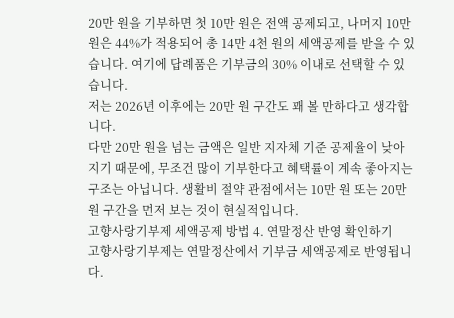20만 원을 기부하면 첫 10만 원은 전액 공제되고, 나머지 10만 원은 44%가 적용되어 총 14만 4천 원의 세액공제를 받을 수 있습니다. 여기에 답례품은 기부금의 30% 이내로 선택할 수 있습니다.
저는 2026년 이후에는 20만 원 구간도 꽤 볼 만하다고 생각합니다.
다만 20만 원을 넘는 금액은 일반 지자체 기준 공제율이 낮아지기 때문에, 무조건 많이 기부한다고 혜택률이 계속 좋아지는 구조는 아닙니다. 생활비 절약 관점에서는 10만 원 또는 20만 원 구간을 먼저 보는 것이 현실적입니다.
고향사랑기부제 세액공제 방법 4. 연말정산 반영 확인하기
고향사랑기부제는 연말정산에서 기부금 세액공제로 반영됩니다.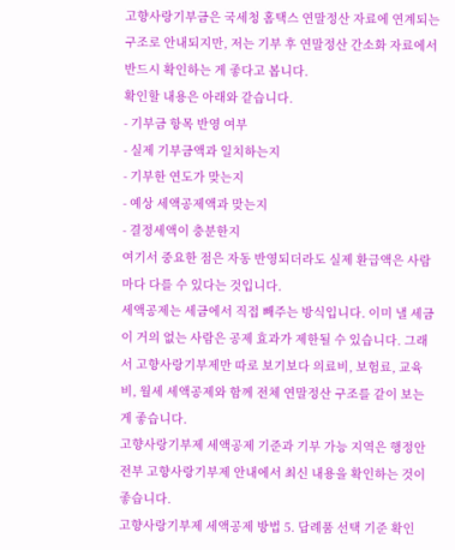고향사랑기부금은 국세청 홈택스 연말정산 자료에 연계되는 구조로 안내되지만, 저는 기부 후 연말정산 간소화 자료에서 반드시 확인하는 게 좋다고 봅니다.
확인할 내용은 아래와 같습니다.
- 기부금 항목 반영 여부
- 실제 기부금액과 일치하는지
- 기부한 연도가 맞는지
- 예상 세액공제액과 맞는지
- 결정세액이 충분한지
여기서 중요한 점은 자동 반영되더라도 실제 환급액은 사람마다 다를 수 있다는 것입니다.
세액공제는 세금에서 직접 빼주는 방식입니다. 이미 낼 세금이 거의 없는 사람은 공제 효과가 제한될 수 있습니다. 그래서 고향사랑기부제만 따로 보기보다 의료비, 보험료, 교육비, 월세 세액공제와 함께 전체 연말정산 구조를 같이 보는 게 좋습니다.
고향사랑기부제 세액공제 기준과 기부 가능 지역은 행정안전부 고향사랑기부제 안내에서 최신 내용을 확인하는 것이 좋습니다.
고향사랑기부제 세액공제 방법 5. 답례품 선택 기준 확인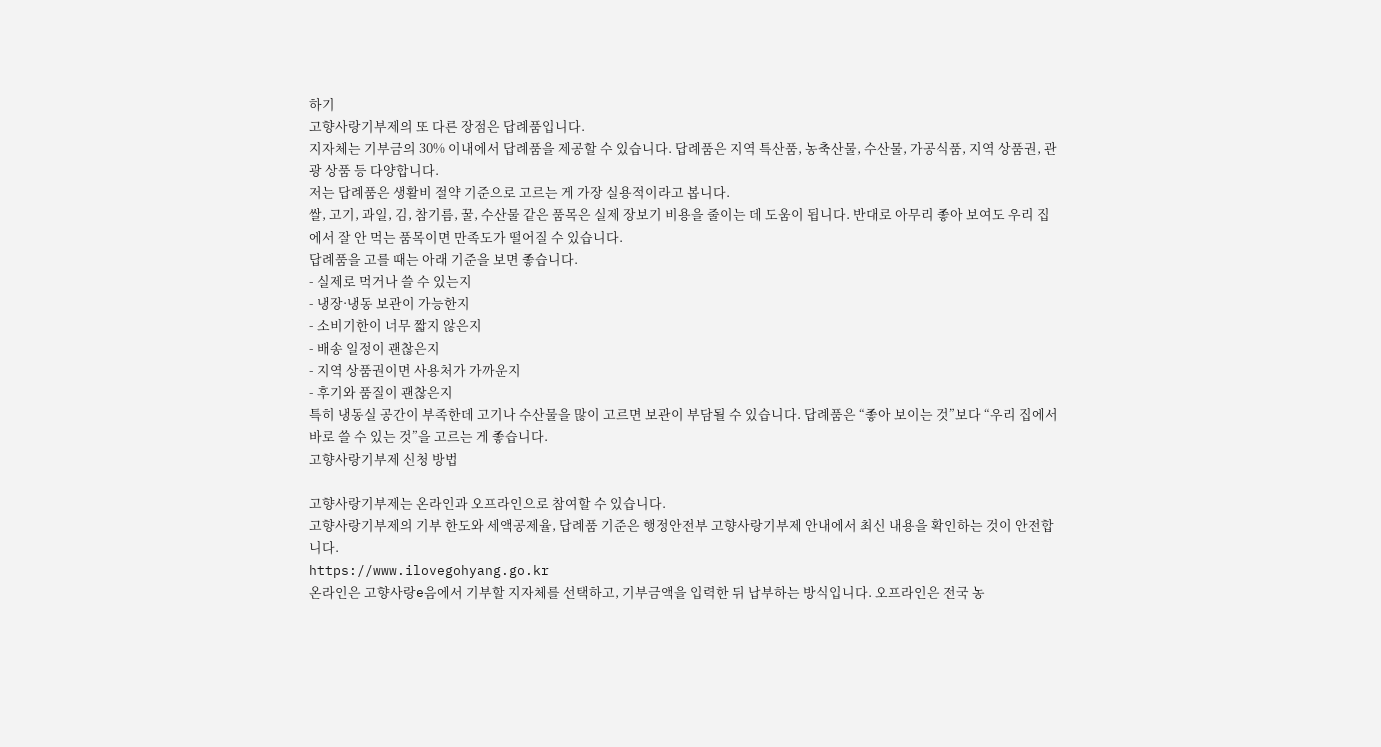하기
고향사랑기부제의 또 다른 장점은 답례품입니다.
지자체는 기부금의 30% 이내에서 답례품을 제공할 수 있습니다. 답례품은 지역 특산품, 농축산물, 수산물, 가공식품, 지역 상품권, 관광 상품 등 다양합니다.
저는 답례품은 생활비 절약 기준으로 고르는 게 가장 실용적이라고 봅니다.
쌀, 고기, 과일, 김, 참기름, 꿀, 수산물 같은 품목은 실제 장보기 비용을 줄이는 데 도움이 됩니다. 반대로 아무리 좋아 보여도 우리 집에서 잘 안 먹는 품목이면 만족도가 떨어질 수 있습니다.
답례품을 고를 때는 아래 기준을 보면 좋습니다.
- 실제로 먹거나 쓸 수 있는지
- 냉장·냉동 보관이 가능한지
- 소비기한이 너무 짧지 않은지
- 배송 일정이 괜찮은지
- 지역 상품권이면 사용처가 가까운지
- 후기와 품질이 괜찮은지
특히 냉동실 공간이 부족한데 고기나 수산물을 많이 고르면 보관이 부담될 수 있습니다. 답례품은 “좋아 보이는 것”보다 “우리 집에서 바로 쓸 수 있는 것”을 고르는 게 좋습니다.
고향사랑기부제 신청 방법

고향사랑기부제는 온라인과 오프라인으로 참여할 수 있습니다.
고향사랑기부제의 기부 한도와 세액공제율, 답례품 기준은 행정안전부 고향사랑기부제 안내에서 최신 내용을 확인하는 것이 안전합니다.
https://www.ilovegohyang.go.kr
온라인은 고향사랑e음에서 기부할 지자체를 선택하고, 기부금액을 입력한 뒤 납부하는 방식입니다. 오프라인은 전국 농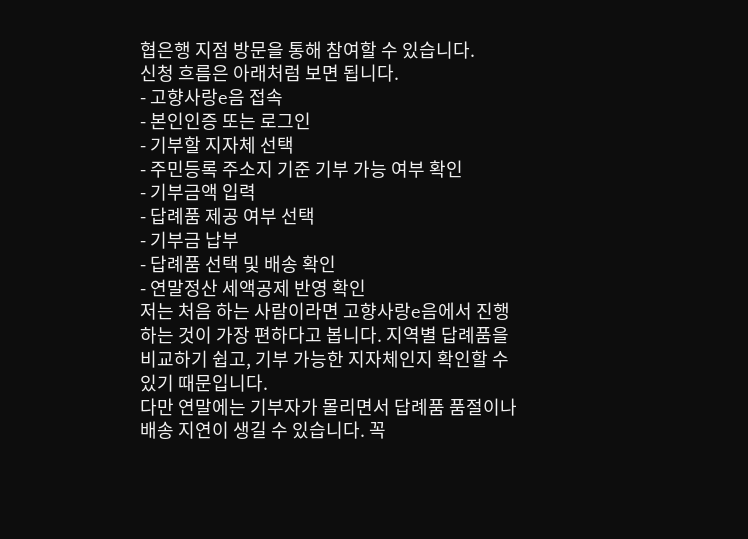협은행 지점 방문을 통해 참여할 수 있습니다.
신청 흐름은 아래처럼 보면 됩니다.
- 고향사랑e음 접속
- 본인인증 또는 로그인
- 기부할 지자체 선택
- 주민등록 주소지 기준 기부 가능 여부 확인
- 기부금액 입력
- 답례품 제공 여부 선택
- 기부금 납부
- 답례품 선택 및 배송 확인
- 연말정산 세액공제 반영 확인
저는 처음 하는 사람이라면 고향사랑e음에서 진행하는 것이 가장 편하다고 봅니다. 지역별 답례품을 비교하기 쉽고, 기부 가능한 지자체인지 확인할 수 있기 때문입니다.
다만 연말에는 기부자가 몰리면서 답례품 품절이나 배송 지연이 생길 수 있습니다. 꼭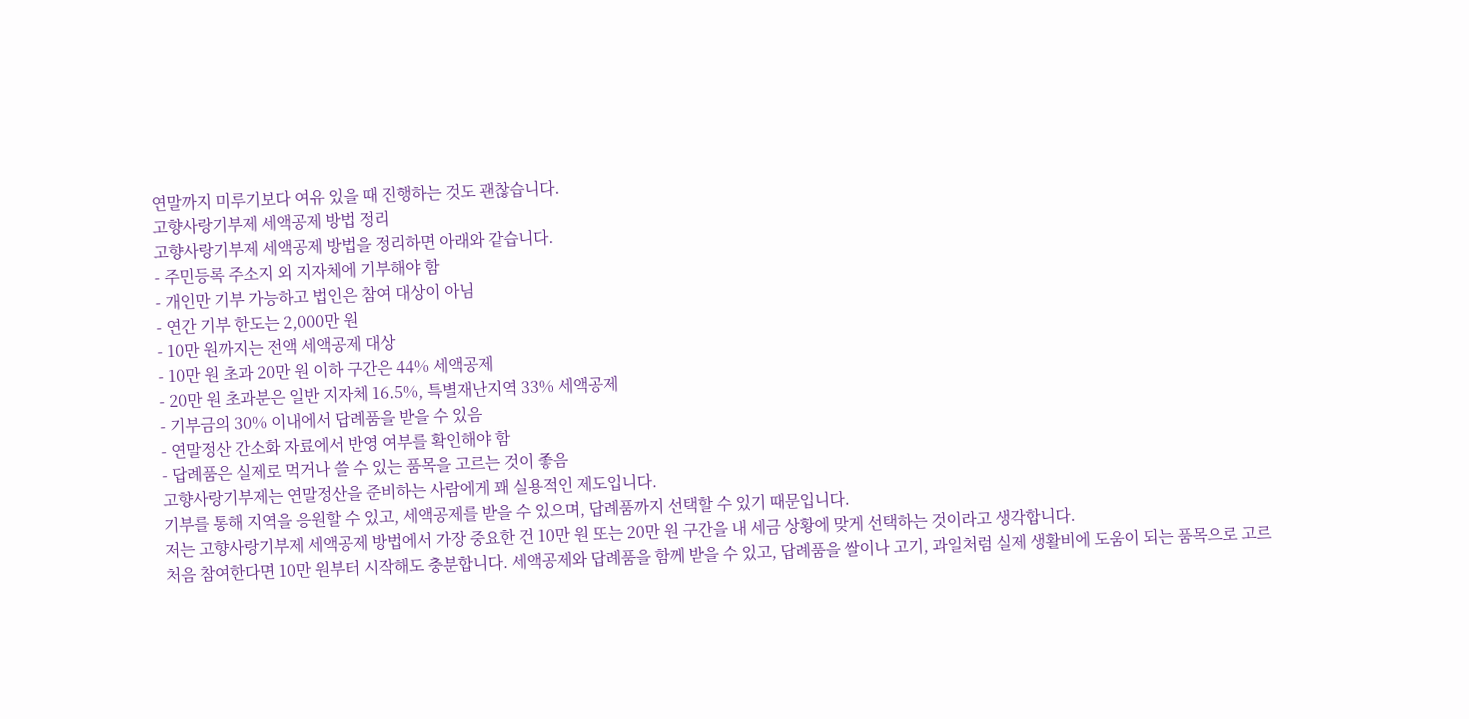연말까지 미루기보다 여유 있을 때 진행하는 것도 괜찮습니다.
고향사랑기부제 세액공제 방법 정리
고향사랑기부제 세액공제 방법을 정리하면 아래와 같습니다.
- 주민등록 주소지 외 지자체에 기부해야 함
- 개인만 기부 가능하고 법인은 참여 대상이 아님
- 연간 기부 한도는 2,000만 원
- 10만 원까지는 전액 세액공제 대상
- 10만 원 초과 20만 원 이하 구간은 44% 세액공제
- 20만 원 초과분은 일반 지자체 16.5%, 특별재난지역 33% 세액공제
- 기부금의 30% 이내에서 답례품을 받을 수 있음
- 연말정산 간소화 자료에서 반영 여부를 확인해야 함
- 답례품은 실제로 먹거나 쓸 수 있는 품목을 고르는 것이 좋음
고향사랑기부제는 연말정산을 준비하는 사람에게 꽤 실용적인 제도입니다.
기부를 통해 지역을 응원할 수 있고, 세액공제를 받을 수 있으며, 답례품까지 선택할 수 있기 때문입니다.
저는 고향사랑기부제 세액공제 방법에서 가장 중요한 건 10만 원 또는 20만 원 구간을 내 세금 상황에 맞게 선택하는 것이라고 생각합니다.
처음 참여한다면 10만 원부터 시작해도 충분합니다. 세액공제와 답례품을 함께 받을 수 있고, 답례품을 쌀이나 고기, 과일처럼 실제 생활비에 도움이 되는 품목으로 고르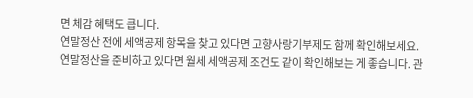면 체감 혜택도 큽니다.
연말정산 전에 세액공제 항목을 찾고 있다면 고향사랑기부제도 함께 확인해보세요.
연말정산을 준비하고 있다면 월세 세액공제 조건도 같이 확인해보는 게 좋습니다. 관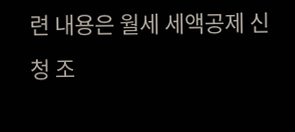련 내용은 월세 세액공제 신청 조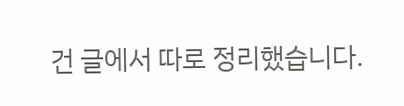건 글에서 따로 정리했습니다.